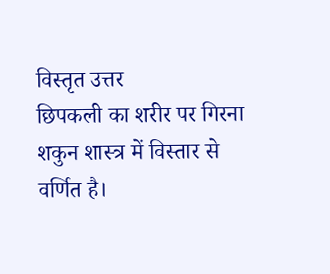विस्तृत उत्तर
छिपकली का शरीर पर गिरना शकुन शास्त्र में विस्तार से वर्णित है।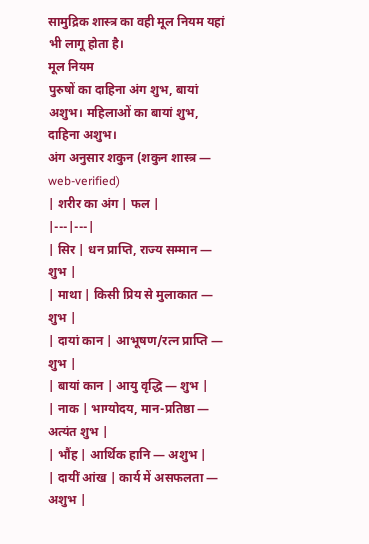सामुद्रिक शास्त्र का वही मूल नियम यहां भी लागू होता है।
मूल नियम
पुरुषों का दाहिना अंग शुभ, बायां अशुभ। महिलाओं का बायां शुभ, दाहिना अशुभ।
अंग अनुसार शकुन (शकुन शास्त्र — web-verified)
| शरीर का अंग | फल |
|---|---|
| सिर | धन प्राप्ति, राज्य सम्मान — शुभ |
| माथा | किसी प्रिय से मुलाकात — शुभ |
| दायां कान | आभूषण/रत्न प्राप्ति — शुभ |
| बायां कान | आयु वृद्धि — शुभ |
| नाक | भाग्योदय, मान-प्रतिष्ठा — अत्यंत शुभ |
| भौंह | आर्थिक हानि — अशुभ |
| दायीं आंख | कार्य में असफलता — अशुभ |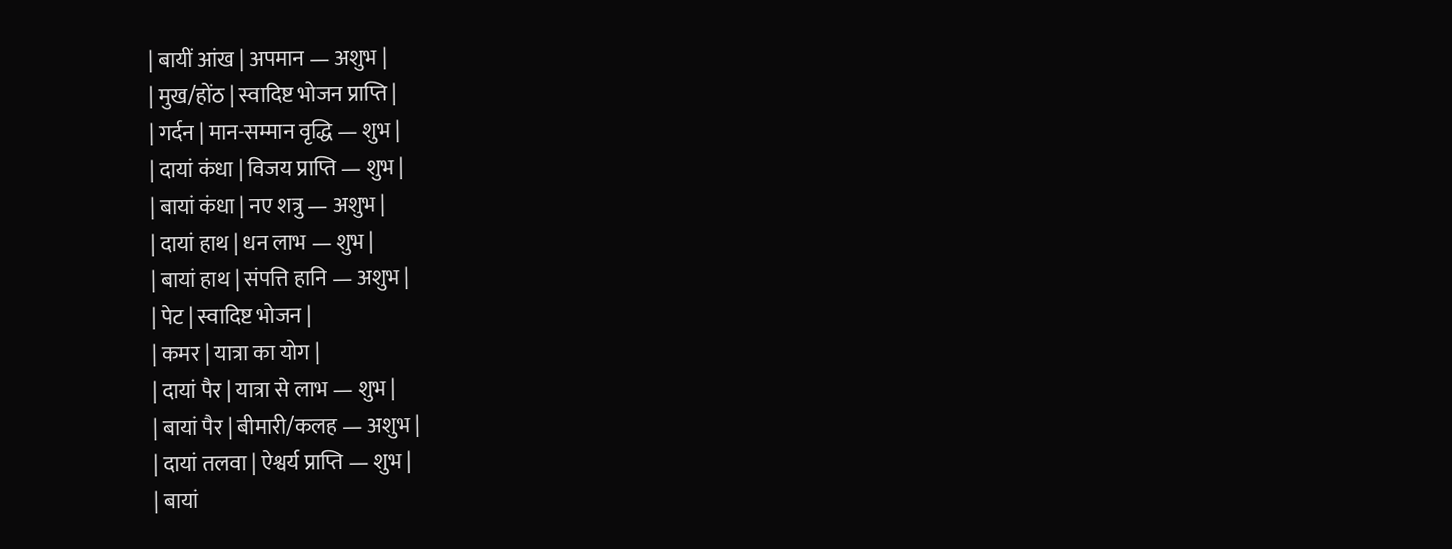| बायीं आंख | अपमान — अशुभ |
| मुख/होंठ | स्वादिष्ट भोजन प्राप्ति |
| गर्दन | मान-सम्मान वृद्धि — शुभ |
| दायां कंधा | विजय प्राप्ति — शुभ |
| बायां कंधा | नए शत्रु — अशुभ |
| दायां हाथ | धन लाभ — शुभ |
| बायां हाथ | संपत्ति हानि — अशुभ |
| पेट | स्वादिष्ट भोजन |
| कमर | यात्रा का योग |
| दायां पैर | यात्रा से लाभ — शुभ |
| बायां पैर | बीमारी/कलह — अशुभ |
| दायां तलवा | ऐश्वर्य प्राप्ति — शुभ |
| बायां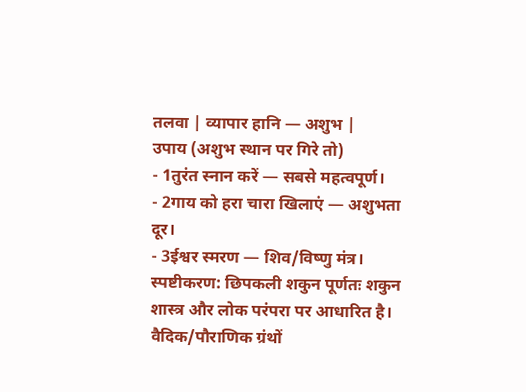तलवा | व्यापार हानि — अशुभ |
उपाय (अशुभ स्थान पर गिरे तो)
- 1तुरंत स्नान करें — सबसे महत्वपूर्ण।
- 2गाय को हरा चारा खिलाएं — अशुभता दूर।
- 3ईश्वर स्मरण — शिव/विष्णु मंत्र।
स्पष्टीकरण: छिपकली शकुन पूर्णतः शकुन शास्त्र और लोक परंपरा पर आधारित है। वैदिक/पौराणिक ग्रंथों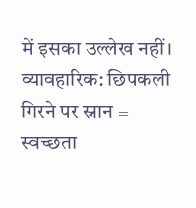में इसका उल्लेख नहीं। व्यावहारिक: छिपकली गिरने पर स्नान = स्वच्छता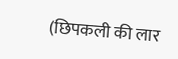(छिपकली की लार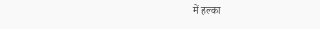में हल्का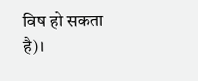विष हो सकता है)।